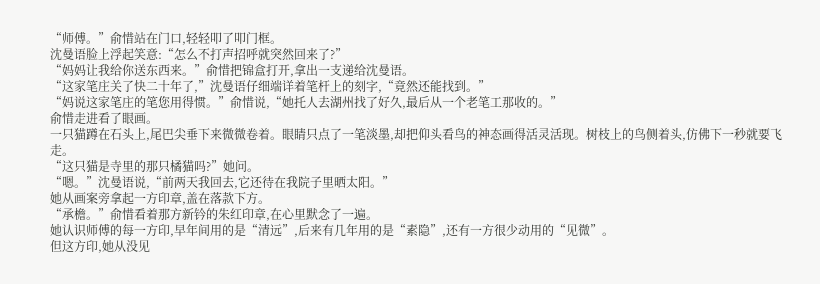“师傅。”俞惜站在门口,轻轻叩了叩门框。
沈曼语脸上浮起笑意:“怎么不打声招呼就突然回来了?”
“妈妈让我给你送东西来。”俞惜把锦盒打开,拿出一支递给沈曼语。
“这家笔庄关了快二十年了,”沈曼语仔细端详着笔杆上的刻字,“竟然还能找到。”
“妈说这家笔庄的笔您用得惯。”俞惜说,“她托人去湖州找了好久,最后从一个老笔工那收的。”
俞惜走进看了眼画。
一只猫蹲在石头上,尾巴尖垂下来微微卷着。眼睛只点了一笔淡墨,却把仰头看鸟的神态画得活灵活现。树枝上的鸟侧着头,仿佛下一秒就要飞走。
“这只猫是寺里的那只橘猫吗?”她问。
“嗯。”沈曼语说,“前两天我回去,它还待在我院子里晒太阳。”
她从画案旁拿起一方印章,盖在落款下方。
“承檐。”俞惜看着那方新钤的朱红印章,在心里默念了一遍。
她认识师傅的每一方印,早年间用的是“清远”,后来有几年用的是“素隐”,还有一方很少动用的“见微”。
但这方印,她从没见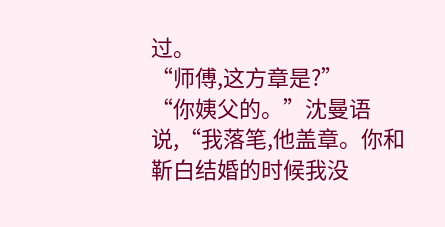过。
“师傅,这方章是?”
“你姨父的。”沈曼语说,“我落笔,他盖章。你和靳白结婚的时候我没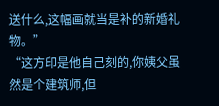送什么,这幅画就当是补的新婚礼物。”
“这方印是他自己刻的,你姨父虽然是个建筑师,但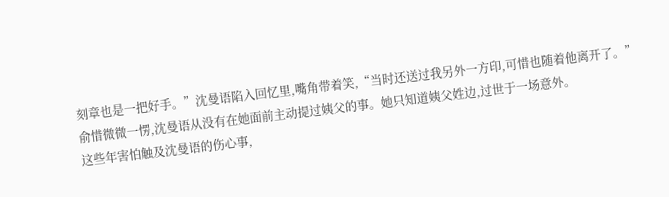刻章也是一把好手。”沈曼语陷入回忆里,嘴角带着笑,“当时还送过我另外一方印,可惜也随着他离开了。”
俞惜微微一愣,沈曼语从没有在她面前主动提过姨父的事。她只知道姨父姓边,过世于一场意外。
这些年害怕触及沈曼语的伤心事,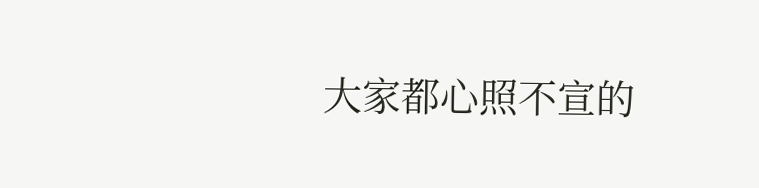大家都心照不宣的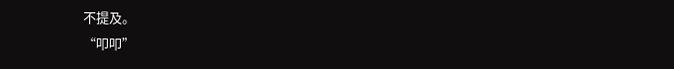不提及。
“叩叩”